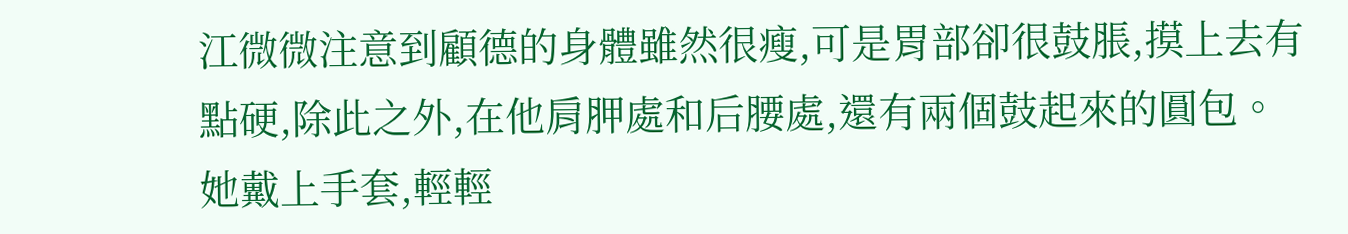江微微注意到顧德的身體雖然很瘦,可是胃部卻很鼓脹,摸上去有點硬,除此之外,在他肩胛處和后腰處,還有兩個鼓起來的圓包。
她戴上手套,輕輕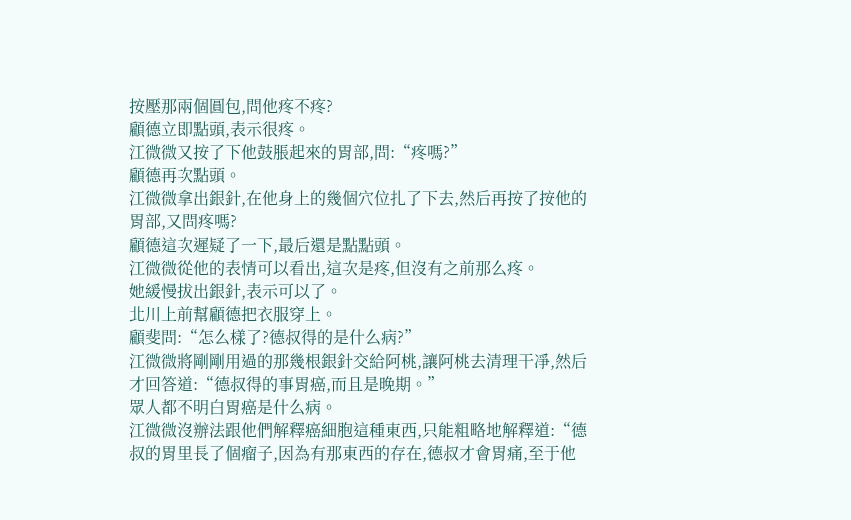按壓那兩個圓包,問他疼不疼?
顧德立即點頭,表示很疼。
江微微又按了下他鼓脹起來的胃部,問:“疼嗎?”
顧德再次點頭。
江微微拿出銀針,在他身上的幾個穴位扎了下去,然后再按了按他的胃部,又問疼嗎?
顧德這次遲疑了一下,最后還是點點頭。
江微微從他的表情可以看出,這次是疼,但沒有之前那么疼。
她緩慢拔出銀針,表示可以了。
北川上前幫顧德把衣服穿上。
顧斐問:“怎么樣了?德叔得的是什么病?”
江微微將剛剛用過的那幾根銀針交給阿桃,讓阿桃去清理干凈,然后才回答道:“德叔得的事胃癌,而且是晚期。”
眾人都不明白胃癌是什么病。
江微微沒辦法跟他們解釋癌細胞這種東西,只能粗略地解釋道:“德叔的胃里長了個瘤子,因為有那東西的存在,德叔才會胃痛,至于他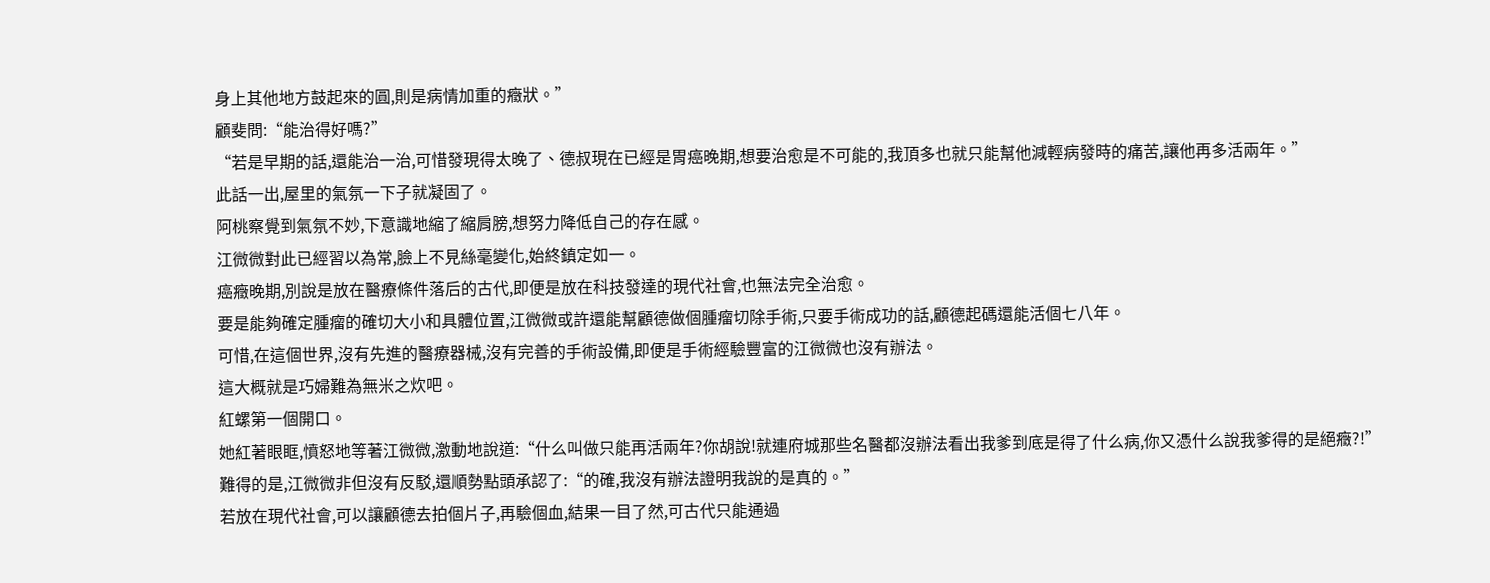身上其他地方鼓起來的圓,則是病情加重的癥狀。”
顧斐問:“能治得好嗎?”
“若是早期的話,還能治一治,可惜發現得太晚了、德叔現在已經是胃癌晚期,想要治愈是不可能的,我頂多也就只能幫他減輕病發時的痛苦,讓他再多活兩年。”
此話一出,屋里的氣氛一下子就凝固了。
阿桃察覺到氣氛不妙,下意識地縮了縮肩膀,想努力降低自己的存在感。
江微微對此已經習以為常,臉上不見絲毫變化,始終鎮定如一。
癌癥晚期,別說是放在醫療條件落后的古代,即便是放在科技發達的現代社會,也無法完全治愈。
要是能夠確定腫瘤的確切大小和具體位置,江微微或許還能幫顧德做個腫瘤切除手術,只要手術成功的話,顧德起碼還能活個七八年。
可惜,在這個世界,沒有先進的醫療器械,沒有完善的手術設備,即便是手術經驗豐富的江微微也沒有辦法。
這大概就是巧婦難為無米之炊吧。
紅螺第一個開口。
她紅著眼眶,憤怒地等著江微微,激動地說道:“什么叫做只能再活兩年?你胡說!就連府城那些名醫都沒辦法看出我爹到底是得了什么病,你又憑什么說我爹得的是絕癥?!”
難得的是,江微微非但沒有反駁,還順勢點頭承認了:“的確,我沒有辦法證明我說的是真的。”
若放在現代社會,可以讓顧德去拍個片子,再驗個血,結果一目了然,可古代只能通過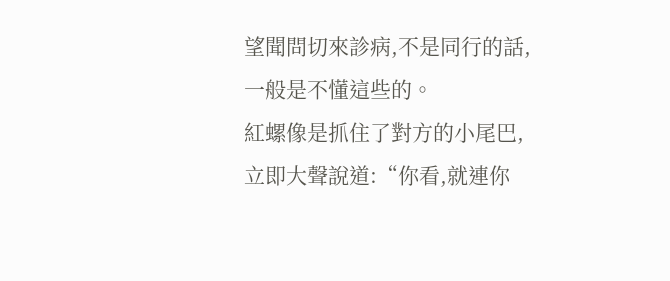望聞問切來診病,不是同行的話,一般是不懂這些的。
紅螺像是抓住了對方的小尾巴,立即大聲說道:“你看,就連你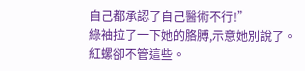自己都承認了自己醫術不行!”
綠袖拉了一下她的胳膊,示意她別說了。
紅螺卻不管這些。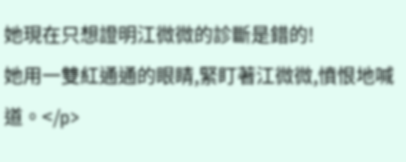她現在只想證明江微微的診斷是錯的!
她用一雙紅通通的眼睛,緊盯著江微微,憤恨地喊道。</p>